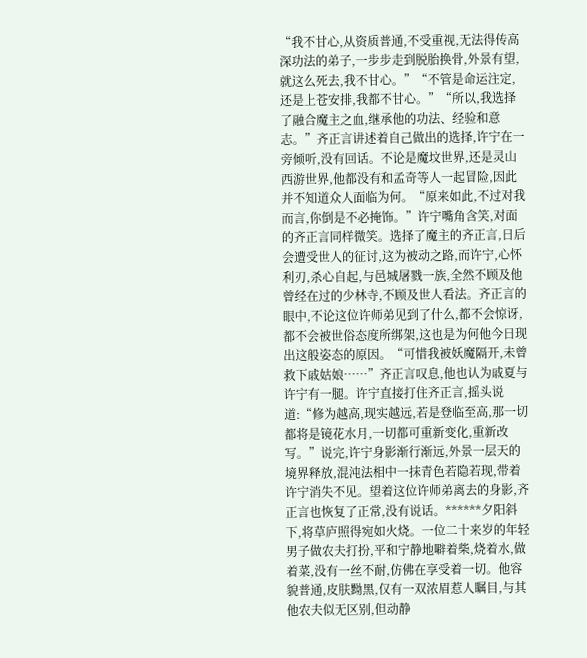“我不甘心,从资质普通,不受重视,无法得传高深功法的弟子,一步步走到脱胎换骨,外景有望,就这么死去,我不甘心。”“不管是命运注定,还是上苍安排,我都不甘心。”“所以,我选择了融合魔主之血,继承他的功法、经验和意志。”齐正言讲述着自己做出的选择,许宁在一旁倾听,没有回话。不论是魔坟世界,还是灵山西游世界,他都没有和孟奇等人一起冒险,因此并不知道众人面临为何。“原来如此,不过对我而言,你倒是不必掩饰。”许宁嘴角含笑,对面的齐正言同样微笑。选择了魔主的齐正言,日后会遭受世人的征讨,这为被动之路,而许宁,心怀利刃,杀心自起,与邑城屠戮一族,全然不顾及他曾经在过的少林寺,不顾及世人看法。齐正言的眼中,不论这位许师弟见到了什么,都不会惊讶,都不会被世俗态度所绑架,这也是为何他今日现出这般姿态的原因。“可惜我被妖魔隔开,未曾救下戚姑娘……”齐正言叹息,他也认为戚夏与许宁有一腿。许宁直接打住齐正言,摇头说道:“修为越高,现实越远,若是登临至高,那一切都将是镜花水月,一切都可重新变化,重新改写。”说完,许宁身影渐行渐远,外景一层天的境界释放,混沌法相中一抹青色若隐若现,带着许宁消失不见。望着这位许师弟离去的身影,齐正言也恢复了正常,没有说话。******夕阳斜下,将草庐照得宛如火烧。一位二十来岁的年轻男子做农夫打扮,平和宁静地噼着柴,烧着水,做着菜,没有一丝不耐,仿佛在享受着一切。他容貌普通,皮肤黝黑,仅有一双浓眉惹人瞩目,与其他农夫似无区别,但动静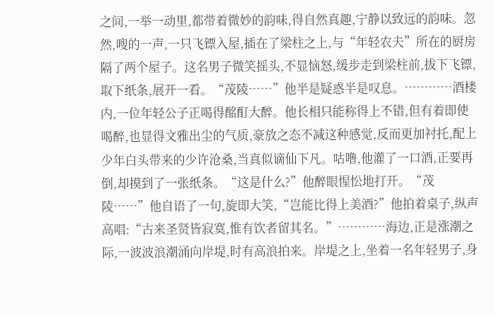之间,一举一动里,都带着微妙的韵味,得自然真趣,宁静以致远的韵味。忽然,嗖的一声,一只飞镖入屋,插在了梁柱之上,与“年轻农夫”所在的厨房隔了两个屋子。这名男子微笑摇头,不显恼怒,缓步走到梁柱前,拔下飞镖,取下纸条,展开一看。“茂陵……”他半是疑惑半是叹息。…………酒楼内,一位年轻公子正喝得酩酊大醉。他长相只能称得上不错,但有着即使喝醉,也显得文雅出尘的气质,豪放之态不减这种感觉,反而更加衬托,配上少年白头带来的少许沧桑,当真似谪仙下凡。咕噜,他灌了一口酒,正要再倒,却摸到了一张纸条。“这是什么?”他醉眼惺忪地打开。“茂陵……”他自语了一句,旋即大笑,“岂能比得上美酒?”他拍着桌子,纵声高唱:“古来圣贤皆寂寞,惟有饮者留其名。”…………海边,正是涨潮之际,一波波浪潮涌向岸堤,时有高浪拍来。岸堤之上,坐着一名年轻男子,身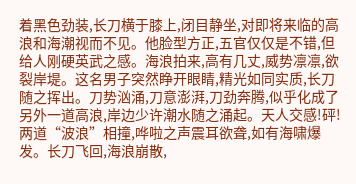着黑色劲装,长刀横于膝上,闭目静坐,对即将来临的高浪和海潮视而不见。他脸型方正,五官仅仅是不错,但给人刚硬英武之感。海浪拍来,高有几丈,威势凛凛,欲裂岸堤。这名男子突然睁开眼睛,精光如同实质,长刀随之挥出。刀势汹涌,刀意澎湃,刀劲奔腾,似乎化成了另外一道高浪,岸边少许潮水随之涌起。天人交感!砰!两道“波浪”相撞,哗啦之声震耳欲聋,如有海啸爆发。长刀飞回,海浪崩散,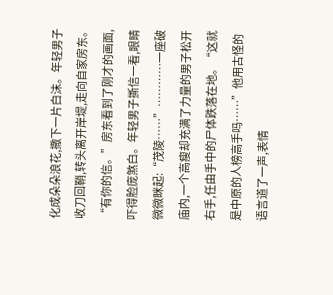化成朵朵浪花,撒下一片白沫。年轻男子收刀回鞘,转头离开岸堤,走向自家房东。“有你的信。”房东看到了刚才的画面,吓得脸庞煞白。年轻男子撕信一看,眼睛微微眯起:“茂陵……”…………一座破庙内,一个高瘦却充满了力量的男子松开右手,任由手中的尸体跌落在地。“这就是中原的人榜高手吗……”他用古怪的语言道了一声,表情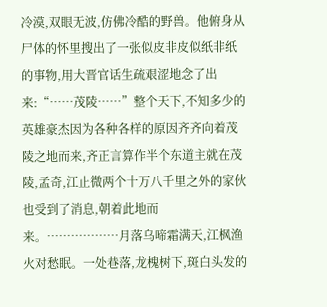冷漠,双眼无波,仿佛冷酷的野兽。他俯身从尸体的怀里搜出了一张似皮非皮似纸非纸的事物,用大晋官话生疏艰涩地念了出来:“……茂陵……”整个天下,不知多少的英雄豪杰因为各种各样的原因齐齐向着茂陵之地而来,齐正言算作半个东道主就在茂陵,孟奇,江止微两个十万八千里之外的家伙也受到了消息,朝着此地而来。………………月落乌啼霜满天,江枫渔火对愁眠。一处巷落,龙槐树下,斑白头发的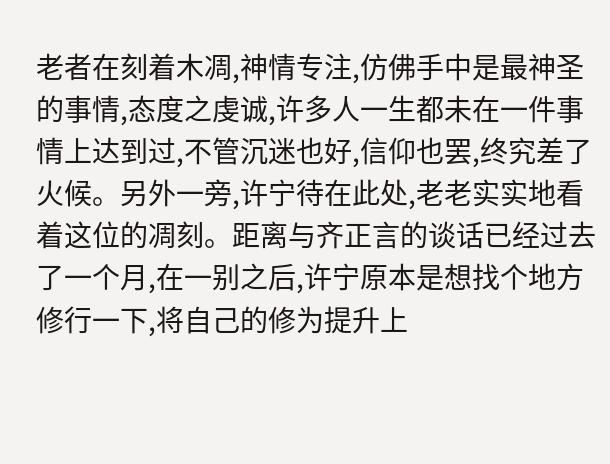老者在刻着木凋,神情专注,仿佛手中是最神圣的事情,态度之虔诚,许多人一生都未在一件事情上达到过,不管沉迷也好,信仰也罢,终究差了火候。另外一旁,许宁待在此处,老老实实地看着这位的凋刻。距离与齐正言的谈话已经过去了一个月,在一别之后,许宁原本是想找个地方修行一下,将自己的修为提升上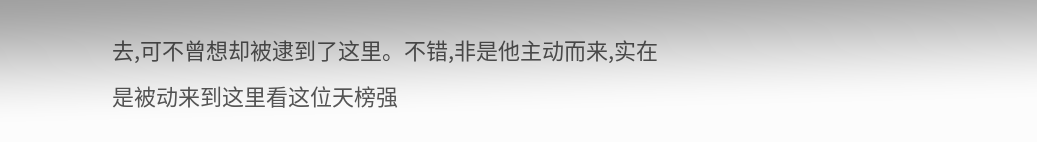去,可不曾想却被逮到了这里。不错,非是他主动而来,实在是被动来到这里看这位天榜强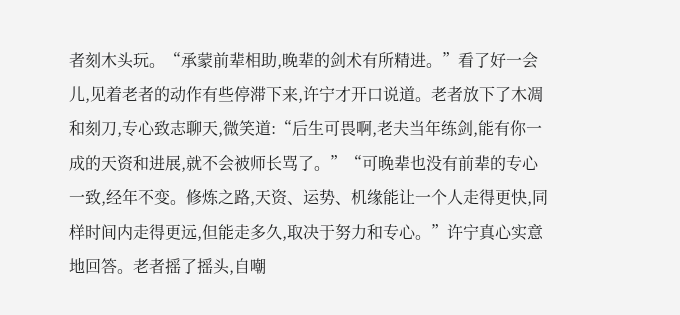者刻木头玩。“承蒙前辈相助,晚辈的剑术有所精进。”看了好一会儿,见着老者的动作有些停滞下来,许宁才开口说道。老者放下了木凋和刻刀,专心致志聊天,微笑道:“后生可畏啊,老夫当年练剑,能有你一成的天资和进展,就不会被师长骂了。”“可晚辈也没有前辈的专心一致,经年不变。修炼之路,天资、运势、机缘能让一个人走得更快,同样时间内走得更远,但能走多久,取决于努力和专心。”许宁真心实意地回答。老者摇了摇头,自嘲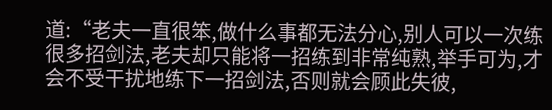道:“老夫一直很笨,做什么事都无法分心,别人可以一次练很多招剑法,老夫却只能将一招练到非常纯熟,举手可为,才会不受干扰地练下一招剑法,否则就会顾此失彼,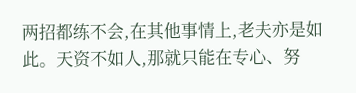两招都练不会,在其他事情上,老夫亦是如此。天资不如人,那就只能在专心、努